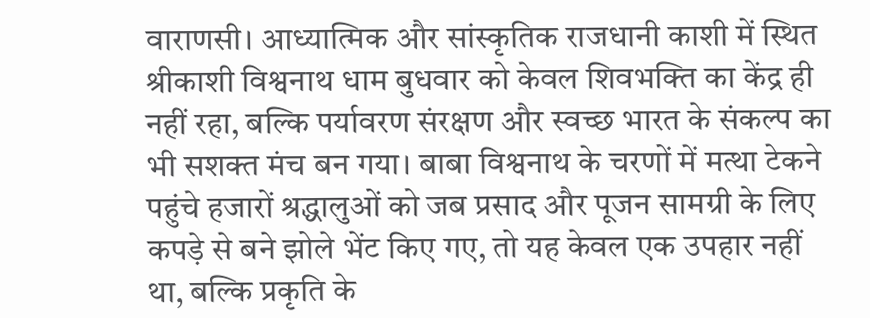वाराणसी। आध्यात्मिक और सांस्कृतिक राजधानी काशी में स्थित श्रीकाशी विश्वनाथ धाम बुधवार को केवल शिवभक्ति का केंद्र ही नहीं रहा, बल्कि पर्यावरण संरक्षण और स्वच्छ भारत के संकल्प का भी सशक्त मंच बन गया। बाबा विश्वनाथ के चरणों में मत्था टेकने पहुंचे हजारों श्रद्धालुओं को जब प्रसाद और पूजन सामग्री के लिए कपड़े से बने झोले भेंट किए गए, तो यह केवल एक उपहार नहीं था, बल्कि प्रकृति के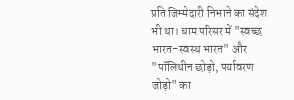प्रति जिम्मेदारी निभाने का संदेश भी था। धाम परिसर में "स्वच्छ भारत-स्वस्थ भारत" और "पॉलिथीन छोड़ो, पर्यावरण जोड़ो" का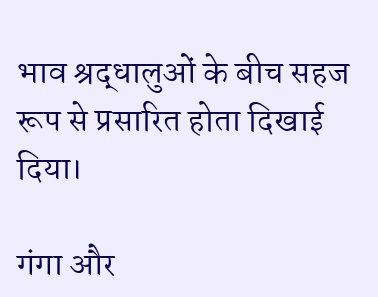भाव श्रद्धालुओं के बीच सहज रूप से प्रसारित होता दिखाई दिया।

गंगा और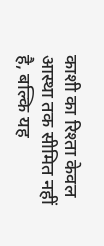काशी का रिश्ता केवल आस्था तक सीमित नहीं है, बल्कि यह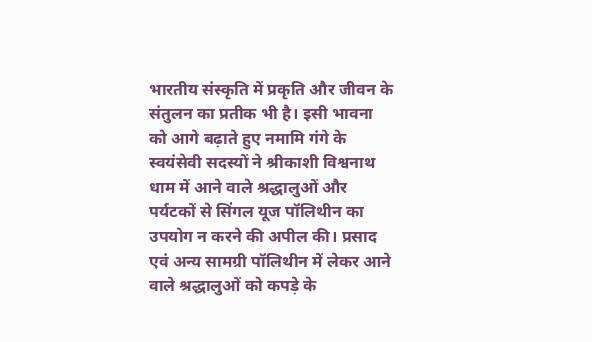भारतीय संस्कृति में प्रकृति और जीवन के संतुलन का प्रतीक भी है। इसी भावना को आगे बढ़ाते हुए नमामि गंगे के स्वयंसेवी सदस्यों ने श्रीकाशी विश्वनाथ धाम में आने वाले श्रद्धालुओं और पर्यटकों से सिंगल यूज पॉलिथीन का उपयोग न करने की अपील की। प्रसाद एवं अन्य सामग्री पॉलिथीन में लेकर आने वाले श्रद्धालुओं को कपड़े के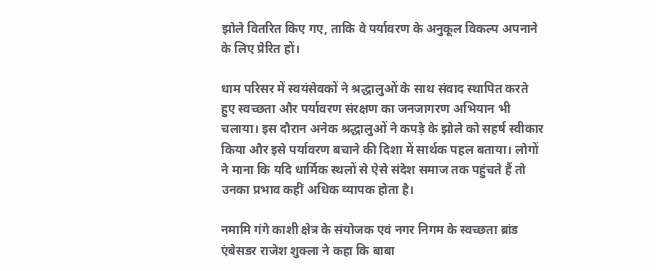झोले वितरित किए गए, ताकि वे पर्यावरण के अनुकूल विकल्प अपनाने के लिए प्रेरित हों।

धाम परिसर में स्वयंसेवकों ने श्रद्धालुओं के साथ संवाद स्थापित करते हुए स्वच्छता और पर्यावरण संरक्षण का जनजागरण अभियान भी चलाया। इस दौरान अनेक श्रद्धालुओं ने कपड़े के झोले को सहर्ष स्वीकार किया और इसे पर्यावरण बचाने की दिशा में सार्थक पहल बताया। लोगों ने माना कि यदि धार्मिक स्थलों से ऐसे संदेश समाज तक पहुंचते हैं तो उनका प्रभाव कहीं अधिक व्यापक होता है।

नमामि गंगे काशी क्षेत्र के संयोजक एवं नगर निगम के स्वच्छता ब्रांड एंबेसडर राजेश शुक्ला ने कहा कि बाबा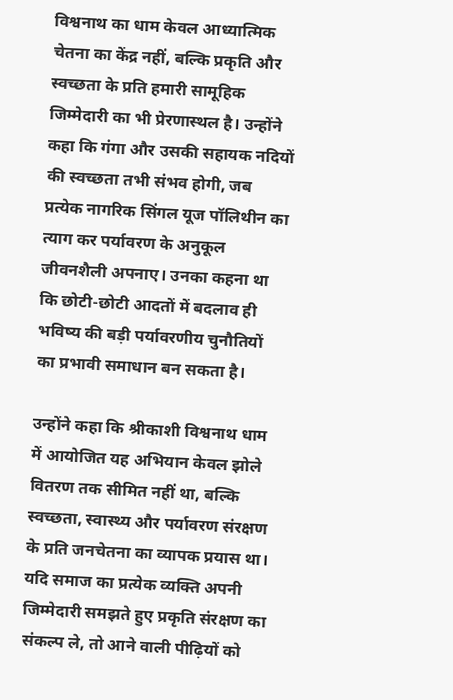विश्वनाथ का धाम केवल आध्यात्मिक चेतना का केंद्र नहीं, बल्कि प्रकृति और स्वच्छता के प्रति हमारी सामूहिक जिम्मेदारी का भी प्रेरणास्थल है। उन्होंने कहा कि गंगा और उसकी सहायक नदियों की स्वच्छता तभी संभव होगी, जब प्रत्येक नागरिक सिंगल यूज पॉलिथीन का त्याग कर पर्यावरण के अनुकूल जीवनशैली अपनाए। उनका कहना था कि छोटी-छोटी आदतों में बदलाव ही भविष्य की बड़ी पर्यावरणीय चुनौतियों का प्रभावी समाधान बन सकता है।

उन्होंने कहा कि श्रीकाशी विश्वनाथ धाम में आयोजित यह अभियान केवल झोले वितरण तक सीमित नहीं था, बल्कि स्वच्छता, स्वास्थ्य और पर्यावरण संरक्षण के प्रति जनचेतना का व्यापक प्रयास था। यदि समाज का प्रत्येक व्यक्ति अपनी जिम्मेदारी समझते हुए प्रकृति संरक्षण का संकल्प ले, तो आने वाली पीढ़ियों को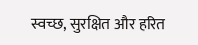स्वच्छ, सुरक्षित और हरित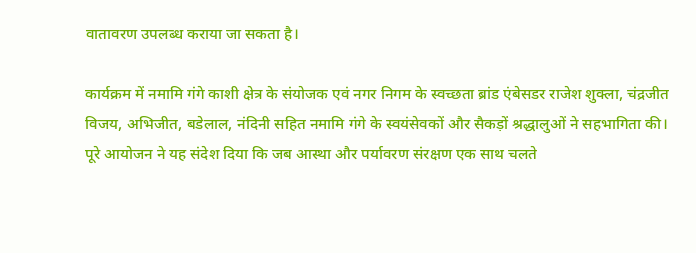वातावरण उपलब्ध कराया जा सकता है।

कार्यक्रम में नमामि गंगे काशी क्षेत्र के संयोजक एवं नगर निगम के स्वच्छता ब्रांड एंबेसडर राजेश शुक्ला, चंद्रजीत विजय, अभिजीत, बडेलाल, नंदिनी सहित नमामि गंगे के स्वयंसेवकों और सैकड़ों श्रद्धालुओं ने सहभागिता की। पूरे आयोजन ने यह संदेश दिया कि जब आस्था और पर्यावरण संरक्षण एक साथ चलते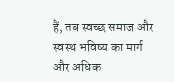हैं, तब स्वच्छ समाज और स्वस्थ भविष्य का मार्ग और अधिक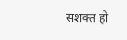सशक्त हो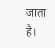जाता है।